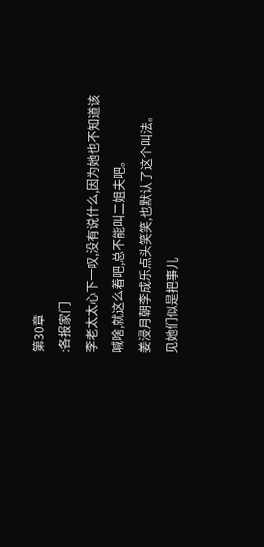第30章
:各报家门
李老太太心下一叹,没有说什么,因为她也不知道该喊啥,就这么着吧,总不能叫二姐夫吧。
姜浸月朝李成乐点头笑笑,也默认了这个叫法。
见她们似是把事儿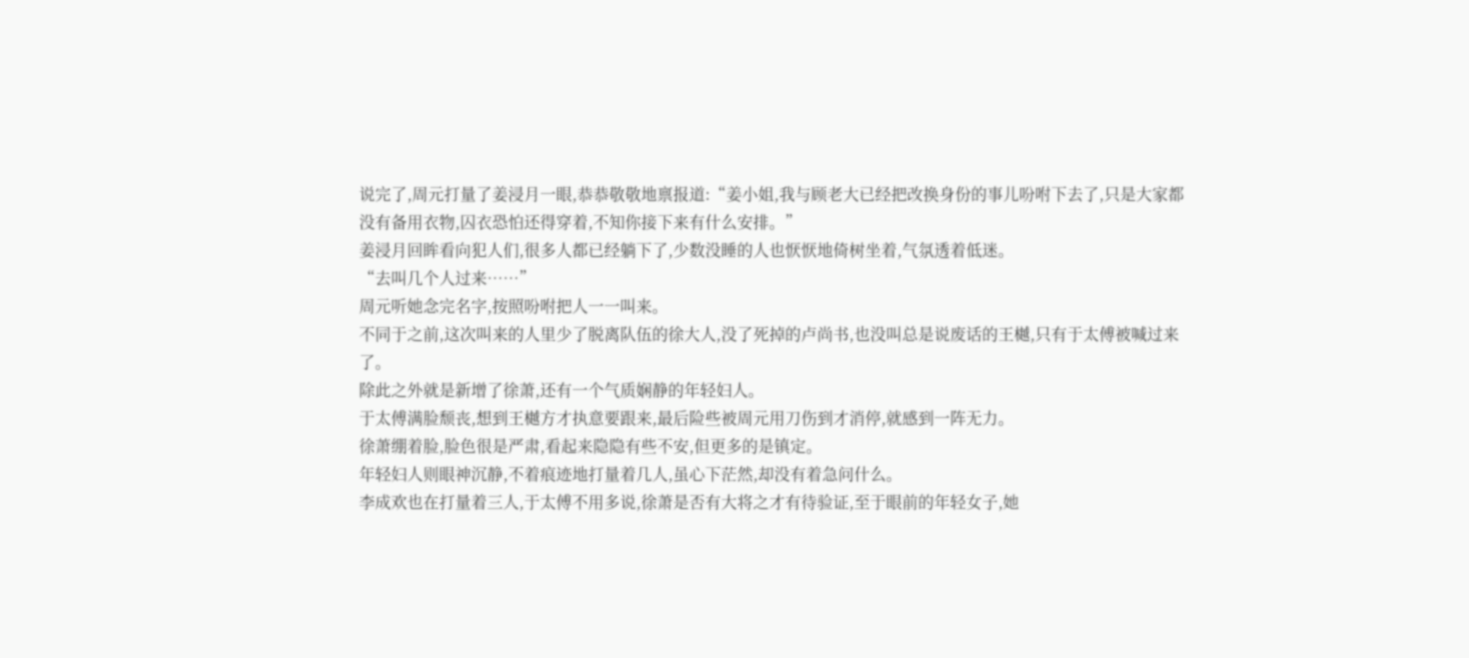说完了,周元打量了姜浸月一眼,恭恭敬敬地禀报道:“姜小姐,我与顾老大已经把改换身份的事儿吩咐下去了,只是大家都没有备用衣物,囚衣恐怕还得穿着,不知你接下来有什么安排。”
姜浸月回眸看向犯人们,很多人都已经躺下了,少数没睡的人也恹恹地倚树坐着,气氛透着低迷。
“去叫几个人过来……”
周元听她念完名字,按照吩咐把人一一叫来。
不同于之前,这次叫来的人里少了脱离队伍的徐大人,没了死掉的卢尚书,也没叫总是说废话的王樾,只有于太傅被喊过来了。
除此之外就是新增了徐萧,还有一个气质娴静的年轻妇人。
于太傅满脸颓丧,想到王樾方才执意要跟来,最后险些被周元用刀伤到才消停,就感到一阵无力。
徐萧绷着脸,脸色很是严肃,看起来隐隐有些不安,但更多的是镇定。
年轻妇人则眼神沉静,不着痕迹地打量着几人,虽心下茫然,却没有着急问什么。
李成欢也在打量着三人,于太傅不用多说,徐萧是否有大将之才有待验证,至于眼前的年轻女子,她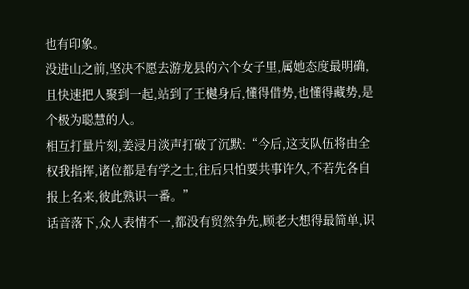也有印象。
没进山之前,坚决不愿去游龙县的六个女子里,属她态度最明确,且快速把人聚到一起,站到了王樾身后,懂得借势,也懂得藏势,是个极为聪慧的人。
相互打量片刻,姜浸月淡声打破了沉默:“今后,这支队伍将由全权我指挥,诸位都是有学之士,往后只怕要共事许久,不若先各自报上名来,彼此熟识一番。”
话音落下,众人表情不一,都没有贸然争先,顾老大想得最简单,识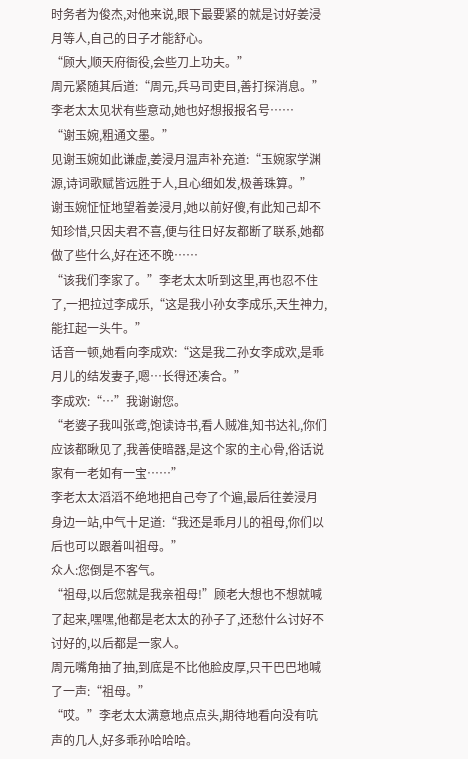时务者为俊杰,对他来说,眼下最要紧的就是讨好姜浸月等人,自己的日子才能舒心。
“顾大,顺天府衙役,会些刀上功夫。”
周元紧随其后道:“周元,兵马司吏目,善打探消息。”
李老太太见状有些意动,她也好想报报名号……
“谢玉婉,粗通文墨。”
见谢玉婉如此谦虚,姜浸月温声补充道:“玉婉家学渊源,诗词歌赋皆远胜于人,且心细如发,极善珠算。”
谢玉婉怔怔地望着姜浸月,她以前好傻,有此知己却不知珍惜,只因夫君不喜,便与往日好友都断了联系,她都做了些什么,好在还不晚……
“该我们李家了。”李老太太听到这里,再也忍不住了,一把拉过李成乐,“这是我小孙女李成乐,天生神力,能扛起一头牛。”
话音一顿,她看向李成欢:“这是我二孙女李成欢,是乖月儿的结发妻子,嗯…长得还凑合。”
李成欢:“…”我谢谢您。
“老婆子我叫张鸢,饱读诗书,看人贼准,知书达礼,你们应该都瞅见了,我善使暗器,是这个家的主心骨,俗话说家有一老如有一宝……”
李老太太滔滔不绝地把自己夸了个遍,最后往姜浸月身边一站,中气十足道:“我还是乖月儿的祖母,你们以后也可以跟着叫祖母。”
众人:您倒是不客气。
“祖母,以后您就是我亲祖母!”顾老大想也不想就喊了起来,嘿嘿,他都是老太太的孙子了,还愁什么讨好不讨好的,以后都是一家人。
周元嘴角抽了抽,到底是不比他脸皮厚,只干巴巴地喊了一声:“祖母。”
“哎。”李老太太满意地点点头,期待地看向没有吭声的几人,好多乖孙哈哈哈。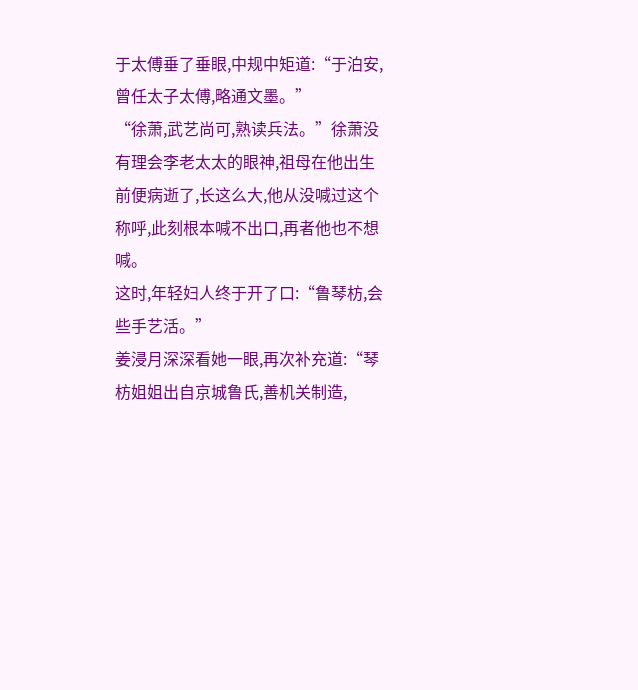于太傅垂了垂眼,中规中矩道:“于泊安,曾任太子太傅,略通文墨。”
“徐萧,武艺尚可,熟读兵法。”徐萧没有理会李老太太的眼神,祖母在他出生前便病逝了,长这么大,他从没喊过这个称呼,此刻根本喊不出口,再者他也不想喊。
这时,年轻妇人终于开了口:“鲁琴枋,会些手艺活。”
姜浸月深深看她一眼,再次补充道:“琴枋姐姐出自京城鲁氏,善机关制造,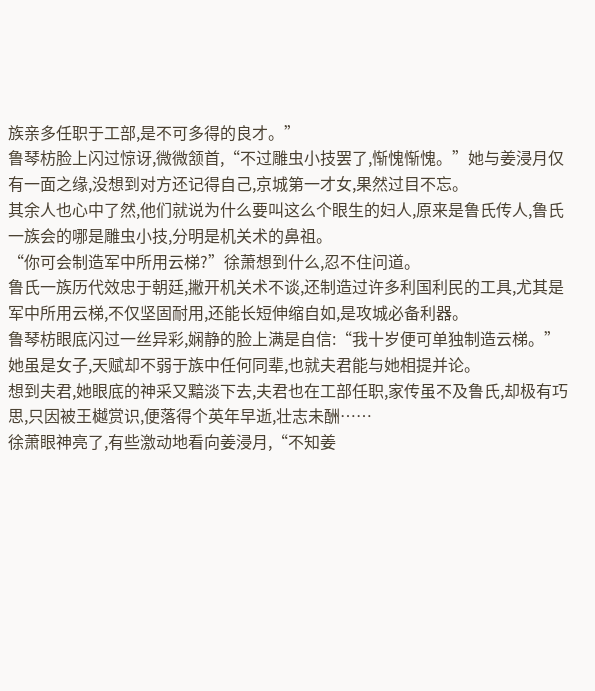族亲多任职于工部,是不可多得的良才。”
鲁琴枋脸上闪过惊讶,微微颔首,“不过雕虫小技罢了,惭愧惭愧。”她与姜浸月仅有一面之缘,没想到对方还记得自己,京城第一才女,果然过目不忘。
其余人也心中了然,他们就说为什么要叫这么个眼生的妇人,原来是鲁氏传人,鲁氏一族会的哪是雕虫小技,分明是机关术的鼻祖。
“你可会制造军中所用云梯?”徐萧想到什么,忍不住问道。
鲁氏一族历代效忠于朝廷,撇开机关术不谈,还制造过许多利国利民的工具,尤其是军中所用云梯,不仅坚固耐用,还能长短伸缩自如,是攻城必备利器。
鲁琴枋眼底闪过一丝异彩,娴静的脸上满是自信:“我十岁便可单独制造云梯。”她虽是女子,天赋却不弱于族中任何同辈,也就夫君能与她相提并论。
想到夫君,她眼底的神采又黯淡下去,夫君也在工部任职,家传虽不及鲁氏,却极有巧思,只因被王樾赏识,便落得个英年早逝,壮志未酬……
徐萧眼神亮了,有些激动地看向姜浸月,“不知姜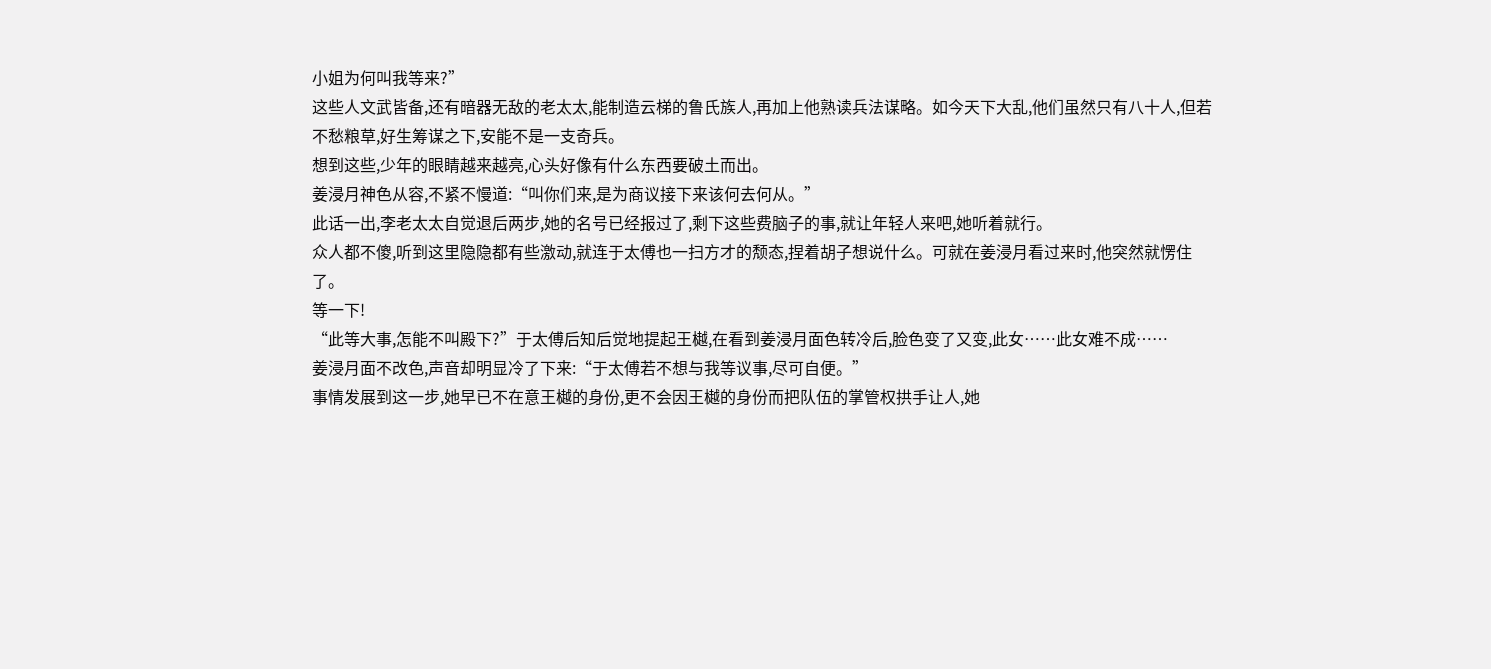小姐为何叫我等来?”
这些人文武皆备,还有暗器无敌的老太太,能制造云梯的鲁氏族人,再加上他熟读兵法谋略。如今天下大乱,他们虽然只有八十人,但若不愁粮草,好生筹谋之下,安能不是一支奇兵。
想到这些,少年的眼睛越来越亮,心头好像有什么东西要破土而出。
姜浸月神色从容,不紧不慢道:“叫你们来,是为商议接下来该何去何从。”
此话一出,李老太太自觉退后两步,她的名号已经报过了,剩下这些费脑子的事,就让年轻人来吧,她听着就行。
众人都不傻,听到这里隐隐都有些激动,就连于太傅也一扫方才的颓态,捏着胡子想说什么。可就在姜浸月看过来时,他突然就愣住了。
等一下!
“此等大事,怎能不叫殿下?”于太傅后知后觉地提起王樾,在看到姜浸月面色转冷后,脸色变了又变,此女……此女难不成……
姜浸月面不改色,声音却明显冷了下来:“于太傅若不想与我等议事,尽可自便。”
事情发展到这一步,她早已不在意王樾的身份,更不会因王樾的身份而把队伍的掌管权拱手让人,她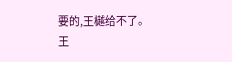要的,王樾给不了。
王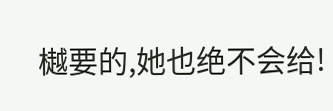樾要的,她也绝不会给!